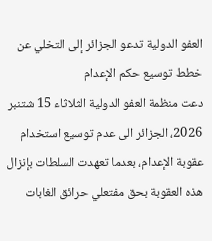العفو الدولية تدعو الجزائر إلى التخلي عن خطط توسيع حكم الإعدام
دعت منظمة العفو الدولية الثلاثاء 15 شتنبر 2026، الجزائر الى عدم توسيع استخدام عقوبة الإعدام، بعدما تعهدت السلطات بإنزال هذه العقوبة بحق مفتعلي حرائق الغابات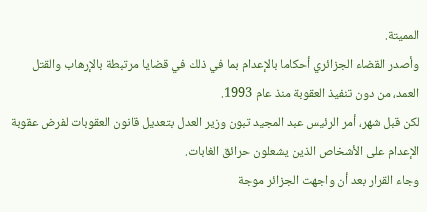المميتة.
وأصدر القضاء الجزائري أحكاما بالإعدام بما في ذلك في قضايا مرتبطة بالإرهاب والقتل العمد، من دون تنفيذ العقوبة منذ عام 1993.
لكن قبل شهر، أمر الرئيس عبد المجيد تبون وزير العدل بتعديل قانون العقوبات لفرض عقوبة الإعدام على الأشخاص الذين يشعلون حرائق الغابات.
وجاء القرار بعد أن واجهت الجزائر موجة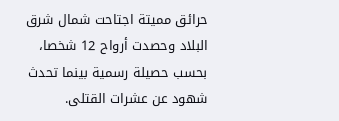حرائق مميتة اجتاحت شمال شرق البلاد وحصدت أرواح 12 شخصا، بحسب حصيلة رسمية بينما تحدث شهود عن عشرات القتلى.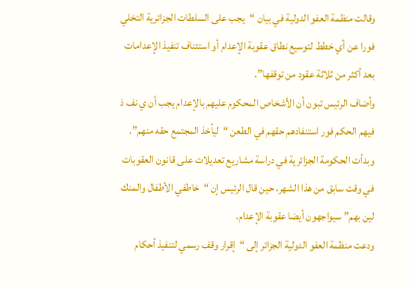وقالت منظمة العفو الدولية في بيان “يجب على السلطات الجزائرية التخلي فورا عن أي خطط لتوسيع نطاق عقوبة الإعدام أو استئناف تنفيذ الإعدامات بعد أكثر من ثلاثة عقود من توقفها”.
وأضاف الرئيس تبون أن الأشخاص المحكوم عليهم بالإعدام يجب أن ي نف ذ فيهم الحكم فور استنفادهم حقهم في الطعن “ليأخذ المجتمع حقه منهم”.
وبدأت الحكومة الجزائرية في دراسة مشاريع تعديلات على قانون العقوبات في وقت سابق من هذا الشهر، حين قال الرئيس إن “خاطفي الأطفال والمنك لين بهم” سيواجهون أيضا عقوبة الإعدام.
ودعت منظمة العفو الدولية الجزائر إلى “إقرار وقف رسمي لتنفيذ أحكام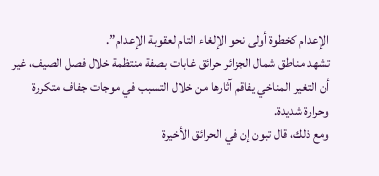الإعدام كخطوة أولى نحو الإلغاء التام لعقوبة الإعدام”.
تشهد مناطق شمال الجزائر حرائق غابات بصفة منتظمة خلال فصل الصيف، غير أن التغير المناخي يفاقم آثارها من خلال التسبب في موجات جفاف متكررة وحرارة شديدة.
ومع ذلك، قال تبون إن في الحرائق الأخيرة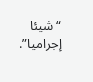“شيئا إجراميا”.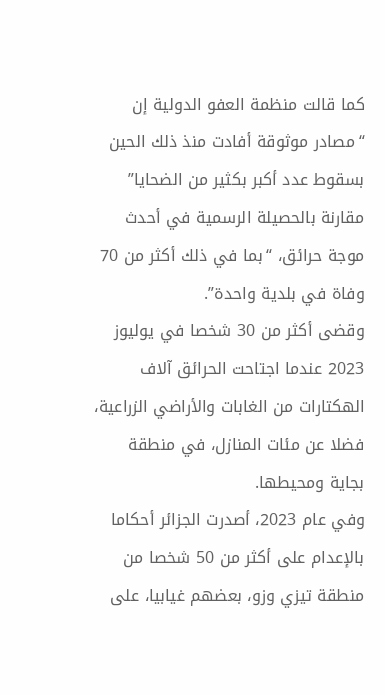كما قالت منظمة العفو الدولية إن “مصادر موثوقة أفادت منذ ذلك الحين بسقوط عدد أكبر بكثير من الضحايا” مقارنة بالحصيلة الرسمية في أحدث موجة حرائق، “بما في ذلك أكثر من 70 وفاة في بلدية واحدة”.
وقضى أكثر من 30 شخصا في يوليوز 2023 عندما اجتاحت الحرائق آلاف الهكتارات من الغابات والأراضي الزراعية، فضلا عن مئات المنازل، في منطقة بجاية ومحيطها.
وفي عام 2023، أصدرت الجزائر أحكاما بالإعدام على أكثر من 50 شخصا من منطقة تيزي وزو، بعضهم غيابيا، على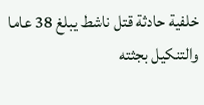خلفية حادثة قتل ناشط يبلغ 38 عاما والتنكيل بجثته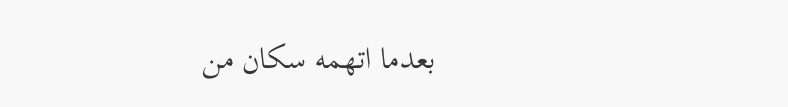بعدما اتهمه سكان من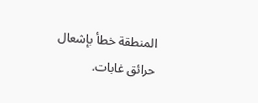المنطقة خطأ بإشعال حرائق غابات.